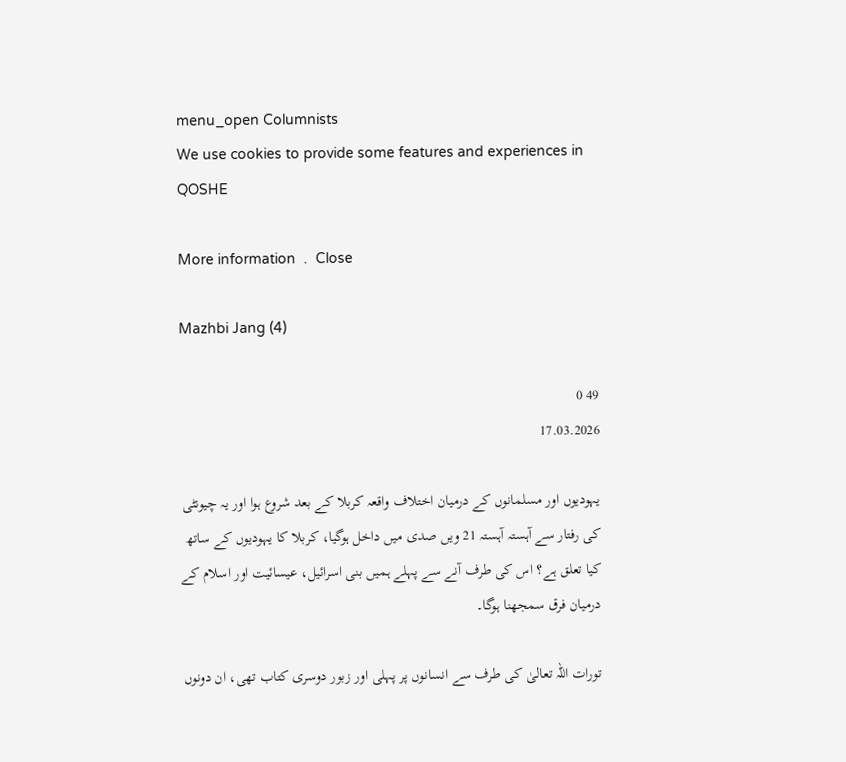menu_open Columnists
We use cookies to provide some features and experiences in QOSHE

More information  .  Close

Mazhbi Jang (4)

49 0
17.03.2026

یہودیوں اور مسلمانوں کے درمیان اختلاف واقعہ کربلا کے بعد شروع ہوا اور یہ چیونٹی کی رفتار سے آہستہ آہستہ 21 ویں صدی میں داخل ہوگیا، کربلا کا یہودیوں کے ساتھ کیا تعلق ہے؟ اس کی طرف آنے سے پہلے ہمیں بنی اسرائیل، عیسائیت اور اسلام کے درمیان فرق سمجھنا ہوگا۔

تورات اللہ تعالیٰ کی طرف سے انسانوں پر پہلی اور زبور دوسری کتاب تھی، ان دونوں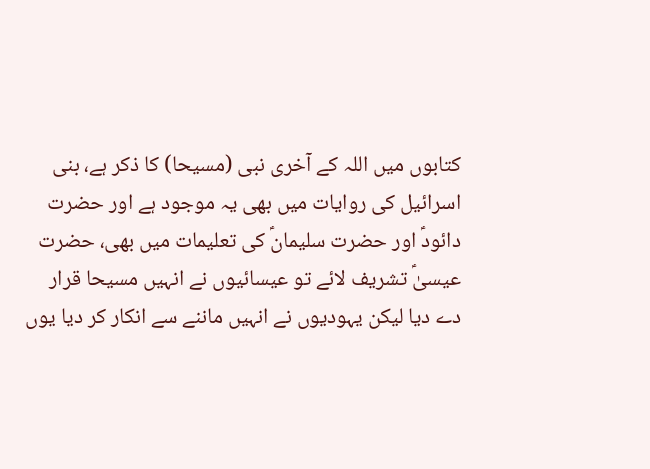کتابوں میں اللہ کے آخری نبی (مسیحا) کا ذکر ہے، بنی اسرائیل کی روایات میں بھی یہ موجود ہے اور حضرت دائودؑ اور حضرت سلیمانؑ کی تعلیمات میں بھی، حضرت عیسیٰؑ تشریف لائے تو عیسائیوں نے انہیں مسیحا قرار دے دیا لیکن یہودیوں نے انہیں ماننے سے انکار کر دیا یوں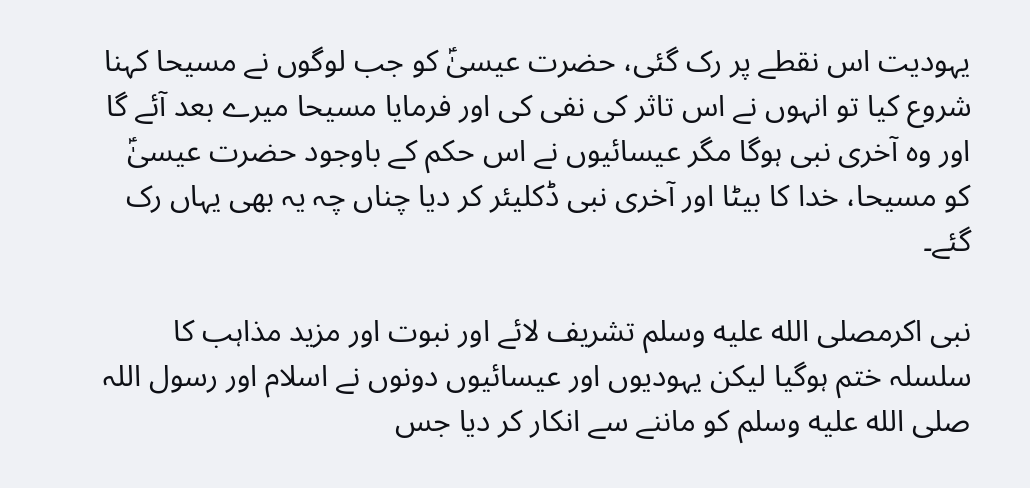یہودیت اس نقطے پر رک گئی، حضرت عیسیٰؑ کو جب لوگوں نے مسیحا کہنا شروع کیا تو انہوں نے اس تاثر کی نفی کی اور فرمایا مسیحا میرے بعد آئے گا اور وہ آخری نبی ہوگا مگر عیسائیوں نے اس حکم کے باوجود حضرت عیسیٰؑ کو مسیحا، خدا کا بیٹا اور آخری نبی ڈکلیئر کر دیا چناں چہ یہ بھی یہاں رک گئے۔

نبی اکرمصلى الله عليه وسلم تشریف لائے اور نبوت اور مزید مذاہب کا سلسلہ ختم ہوگیا لیکن یہودیوں اور عیسائیوں دونوں نے اسلام اور رسول اللہ صلى الله عليه وسلم کو ماننے سے انکار کر دیا جس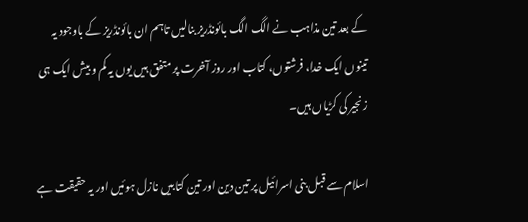کے بعد تین مذاہب نے الگ الگ بائونڈریز بنالیں تاہم ان بائونڈریز کے باوجود یہ تینوں ایک خدا، فرشتوں، کتاب اور روز آخرت پر متفق ہیں یوں یہ کم و بیش ایک ہی زنجیر کی کڑیاں ہیں۔

اسلام سے قبل بنی اسرائیل پر تین دین اور تین کتابیں نازل ہوئیں اور یہ حقیقت ہے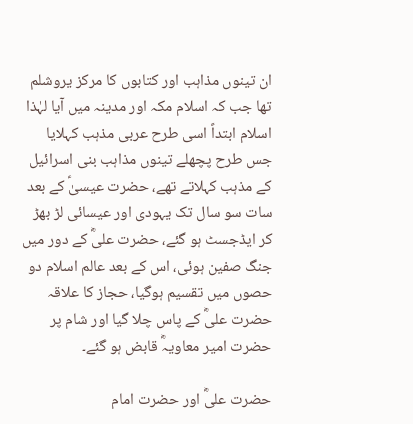ان تینوں مذاہب اور کتابوں کا مرکز یروشلم تھا جب کہ اسلام مکہ اور مدینہ میں آیا لہٰذا اسلام ابتداً اسی طرح عربی مذہب کہلایا جس طرح پچھلے تینوں مذاہب بنی اسرائیل کے مذہب کہلاتے تھے، حضرت عیسیٰؑ کے بعد سات سو سال تک یہودی اور عیسائی لڑ بھڑ کر ایڈجسٹ ہو گئے، حضرت علیؓ کے دور میں جنگ صفین ہوئی، اس کے بعد عالم اسلام دو حصوں میں تقسیم ہوگیا، حجاز کا علاقہ حضرت علیؓ کے پاس چلا گیا اور شام پر حضرت امیر معاویہؓ قابض ہو گئے۔

حضرت علیؓ اور حضرت امام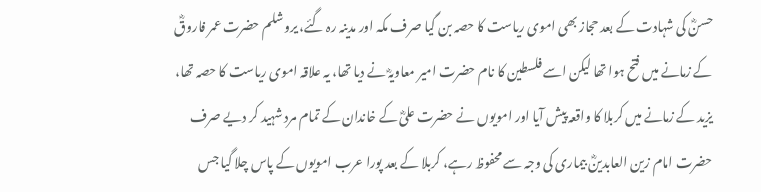حسنؓ کی شہادت کے بعد حجاز بھی اموی ریاست کا حصہ بن گیا صرف مکہ اور مدینہ رہ گئے، یروشلم حضرت عمر فاروقؓ کے زمانے میں فتح ہوا تھا لیکن اسے فلسطین کا نام حضرت امیر معاویہؓ نے دیا تھا، یہ علاقہ اموی ریاست کا حصہ تھا، یزید کے زمانے میں کربلا کا واقعہ پیش آیا اور امویوں نے حضرت علیؓ کے خاندان کے تمام مرد شہید کر دیے صرف حضرت امام زین العابدینؓ بیماری کی وجہ سے محفوظ رہے، کربلا کے بعد پورا عرب امویوں کے پاس چلا گیا جس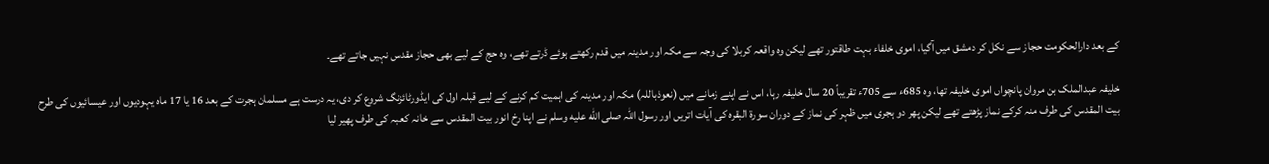کے بعد دارالحکومت حجاز سے نکل کر دمشق میں آگیا، اموی خلفاء بہت طاقتور تھے لیکن وہ واقعہ کربلا کی وجہ سے مکہ اور مدینہ میں قدم رکھتے ہوئے ڈرتے تھے، وہ حج کے لیے بھی حجاز مقدس نہیں جاتے تھے۔

خلیفہ عبدالملک بن مروان پانچواں اموی خلیفہ تھا، وہ 685ء سے 705ء تقریباً 20 سال خلیفہ رہا، اس نے اپنے زمانے میں (نعوذباللہ) مکہ اور مدینہ کی اہمیت کم کرنے کے لیے قبلہ اول کی ایڈورٹائزنگ شروع کر دی، یہ درست ہے مسلمان ہجرت کے بعد 16 یا 17 ماہ یہودیوں اور عیسائیوں کی طرح بیت المقدس کی طرف منہ کرکے نماز پڑھتے تھے لیکن پھر دو ہجری میں ظہر کی نماز کے دوران سورۃ البقرہ کی آیات اتریں اور رسول اللہ صلى الله عليه وسلم نے اپنا رخ انور بیت المقدس سے خانہ کعبہ کی طرف پھیر لیا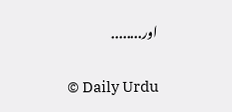اور........

© Daily Urdu